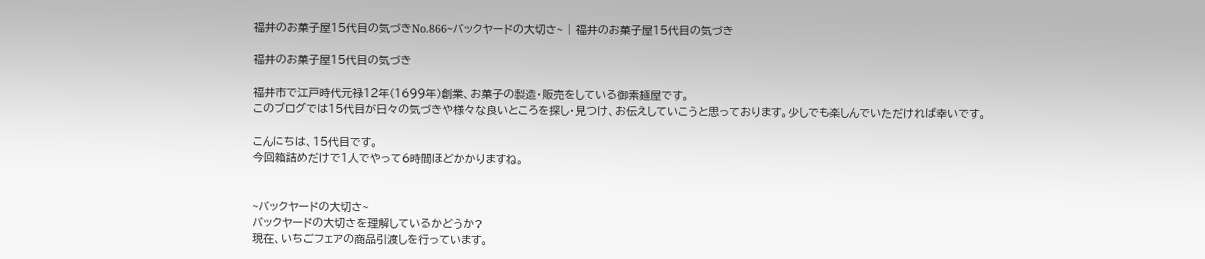福井のお菓子屋15代目の気づきNo.866~バックヤードの大切さ~ | 福井のお菓子屋15代目の気づき

福井のお菓子屋15代目の気づき

福井市で江戸時代元禄12年(1699年)創業、お菓子の製造・販売をしている御素麺屋です。
このブログでは15代目が日々の気づきや様々な良いところを探し・見つけ、お伝えしていこうと思っております。少しでも楽しんでいただければ幸いです。

こんにちは、15代目です。
今回箱詰めだけで1人でやって6時間ほどかかりますね。


~バックヤードの大切さ~
バックヤードの大切さを理解しているかどうか?
現在、いちごフェアの商品引渡しを行っています。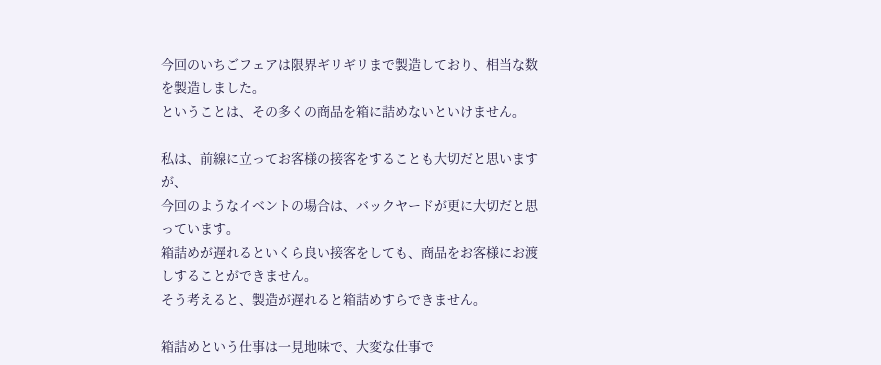今回のいちごフェアは限界ギリギリまで製造しており、相当な数を製造しました。
ということは、その多くの商品を箱に詰めないといけません。

私は、前線に立ってお客様の接客をすることも大切だと思いますが、
今回のようなイベントの場合は、バックヤードが更に大切だと思っています。
箱詰めが遅れるといくら良い接客をしても、商品をお客様にお渡しすることができません。
そう考えると、製造が遅れると箱詰めすらできません。

箱詰めという仕事は一見地味で、大変な仕事で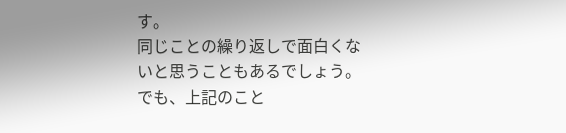す。
同じことの繰り返しで面白くないと思うこともあるでしょう。
でも、上記のこと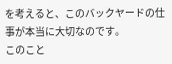を考えると、このバックヤードの仕事が本当に大切なのです。
このこと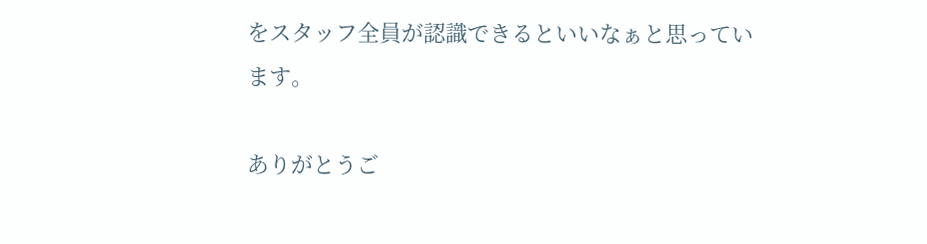をスタッフ全員が認識できるといいなぁと思っています。

ありがとうご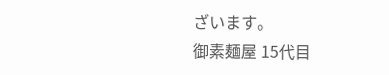ざいます。
御素麺屋 15代目